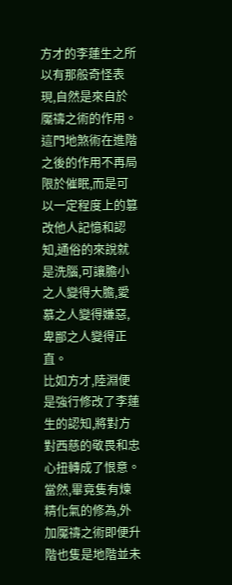方才的李蓮生之所以有那般奇怪表現,自然是來自於魘禱之術的作用。
這門地煞術在進階之後的作用不再局限於催眠,而是可以一定程度上的篡改他人記憶和認知,通俗的來說就是洗腦,可讓膽小之人變得大膽,愛慕之人變得嫌惡,卑鄙之人變得正直。
比如方才,陸淵便是強行修改了李蓮生的認知,將對方對西慈的敬畏和忠心扭轉成了恨意。
當然,畢竟隻有煉精化氣的修為,外加魘禱之術即便升階也隻是地階並未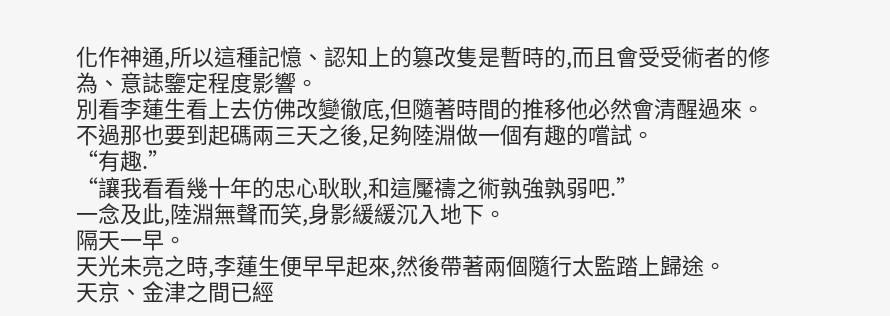化作神通,所以這種記憶、認知上的篡改隻是暫時的,而且會受受術者的修為、意誌鑒定程度影響。
別看李蓮生看上去仿佛改變徹底,但隨著時間的推移他必然會清醒過來。
不過那也要到起碼兩三天之後,足夠陸淵做一個有趣的嚐試。
“有趣.”
“讓我看看幾十年的忠心耿耿,和這魘禱之術孰強孰弱吧.”
一念及此,陸淵無聲而笑,身影緩緩沉入地下。
隔天一早。
天光未亮之時,李蓮生便早早起來,然後帶著兩個隨行太監踏上歸途。
天京、金津之間已經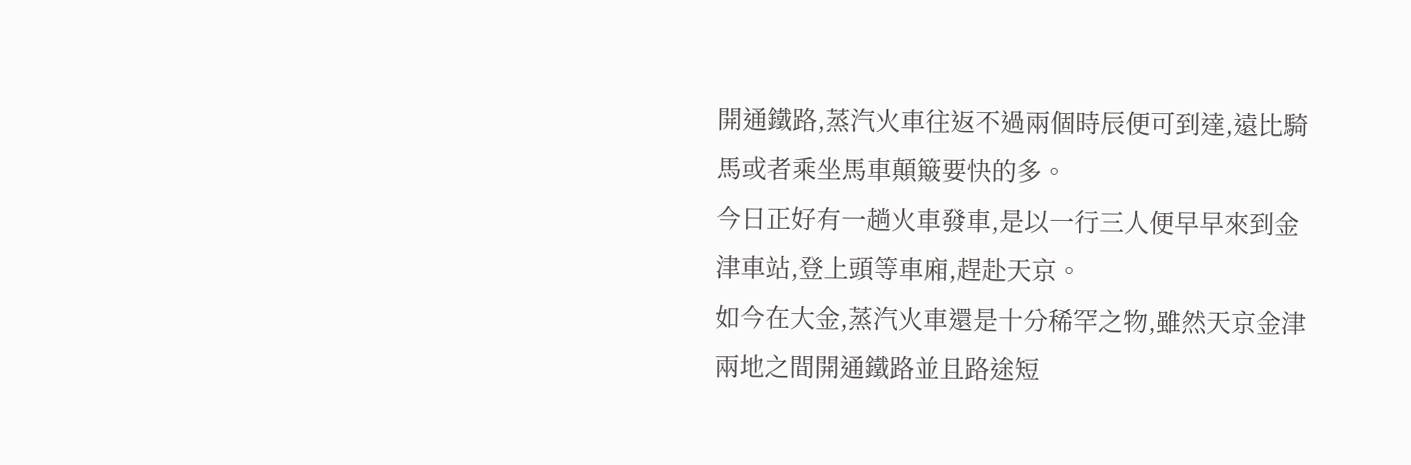開通鐵路,蒸汽火車往返不過兩個時辰便可到達,遠比騎馬或者乘坐馬車顛簸要快的多。
今日正好有一趟火車發車,是以一行三人便早早來到金津車站,登上頭等車廂,趕赴天京。
如今在大金,蒸汽火車還是十分稀罕之物,雖然天京金津兩地之間開通鐵路並且路途短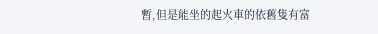暫,但是能坐的起火車的依舊隻有富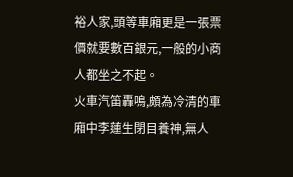裕人家,頭等車廂更是一張票價就要數百銀元,一般的小商人都坐之不起。
火車汽笛轟鳴,頗為冷清的車廂中李蓮生閉目養神,無人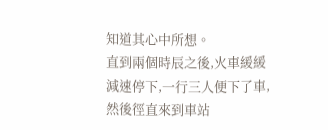知道其心中所想。
直到兩個時辰之後,火車緩緩減速停下,一行三人便下了車,然後徑直來到車站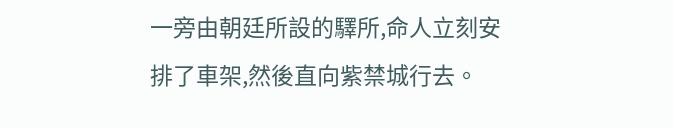一旁由朝廷所設的驛所,命人立刻安排了車架,然後直向紫禁城行去。